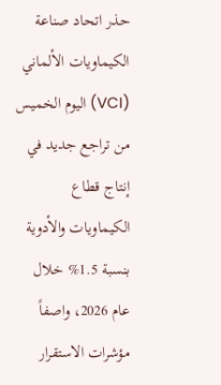حذر اتحاد صناعة الكيماويات الألماني (VCI) اليوم الخميس من تراجع جديد في إنتاج قطاع الكيماويات والأدوية بنسبة 1.5% خلال عام 2026، واصفاً مؤشرات الاستقرار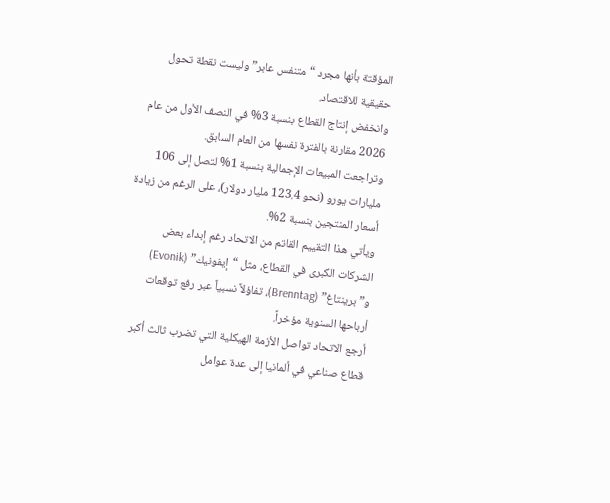المؤقتة بأنها مجرد “متنفس عابر” وليست نقطة تحول حقيقية للاقتصاد.
وانخفض إنتاج القطاع بنسبة 3% في النصف الأول من عام 2026 مقارنة بالفترة نفسها من العام السابق.
وتراجعت المبيعات الإجمالية بنسبة 1% لتصل إلى 106 مليارات يورو (نحو 123.4 مليار دولار)، على الرغم من زيادة أسعار المنتجين بنسبة 2%.
ويأتي هذا التقييم القاتم من الاتحاد رغم إبداء بعض الشركات الكبرى في القطاع، مثل “إيفونيك” (Evonik) و”برينتاغ” (Brenntag)، تفاؤلاً نسبياً عبر رفع توقعات أرباحها السنوية مؤخراً.
أرجع الاتحاد تواصل الأزمة الهيكلية التي تضرب ثالث أكبر قطاع صناعي في ألمانيا إلى عدة عوامل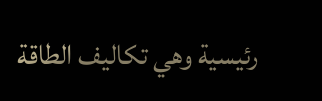رئيسية وهي تكاليف الطاقة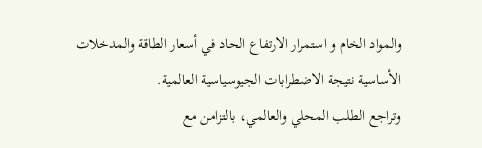والمواد الخام و استمرار الارتفاع الحاد في أسعار الطاقة والمدخلات الأساسية نتيجة الاضطرابات الجيوسياسية العالمية.
وتراجع الطلب المحلي والعالمي، بالتزامن مع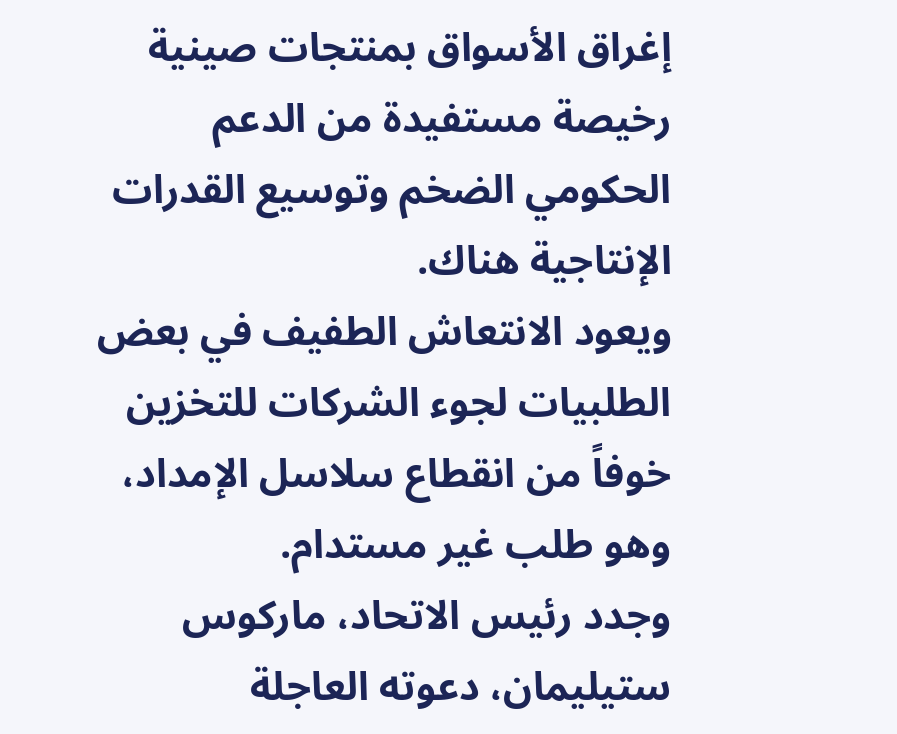إغراق الأسواق بمنتجات صينية رخيصة مستفيدة من الدعم الحكومي الضخم وتوسيع القدرات الإنتاجية هناك.
ويعود الانتعاش الطفيف في بعض الطلبيات لجوء الشركات للتخزين خوفاً من انقطاع سلاسل الإمداد، وهو طلب غير مستدام.
وجدد رئيس الاتحاد، ماركوس ستيليمان، دعوته العاجلة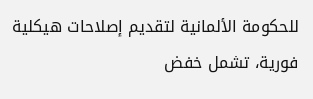للحكومة الألمانية لتقديم إصلاحات هيكلية فورية، تشمل خفض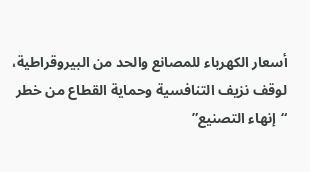أسعار الكهرباء للمصانع والحد من البيروقراطية، لوقف نزيف التنافسية وحماية القطاع من خطر “إنهاء التصنيع”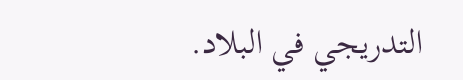التدريجي في البلاد.